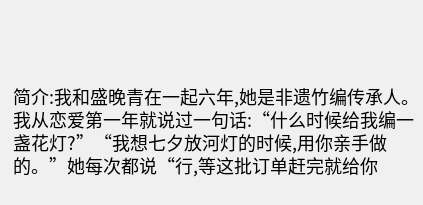简介:我和盛晚青在一起六年,她是非遗竹编传承人。我从恋爱第一年就说过一句话:“什么时候给我编一盏花灯?”“我想七夕放河灯的时候,用你亲手做的。”她每次都说“行,等这批订单赶完就给你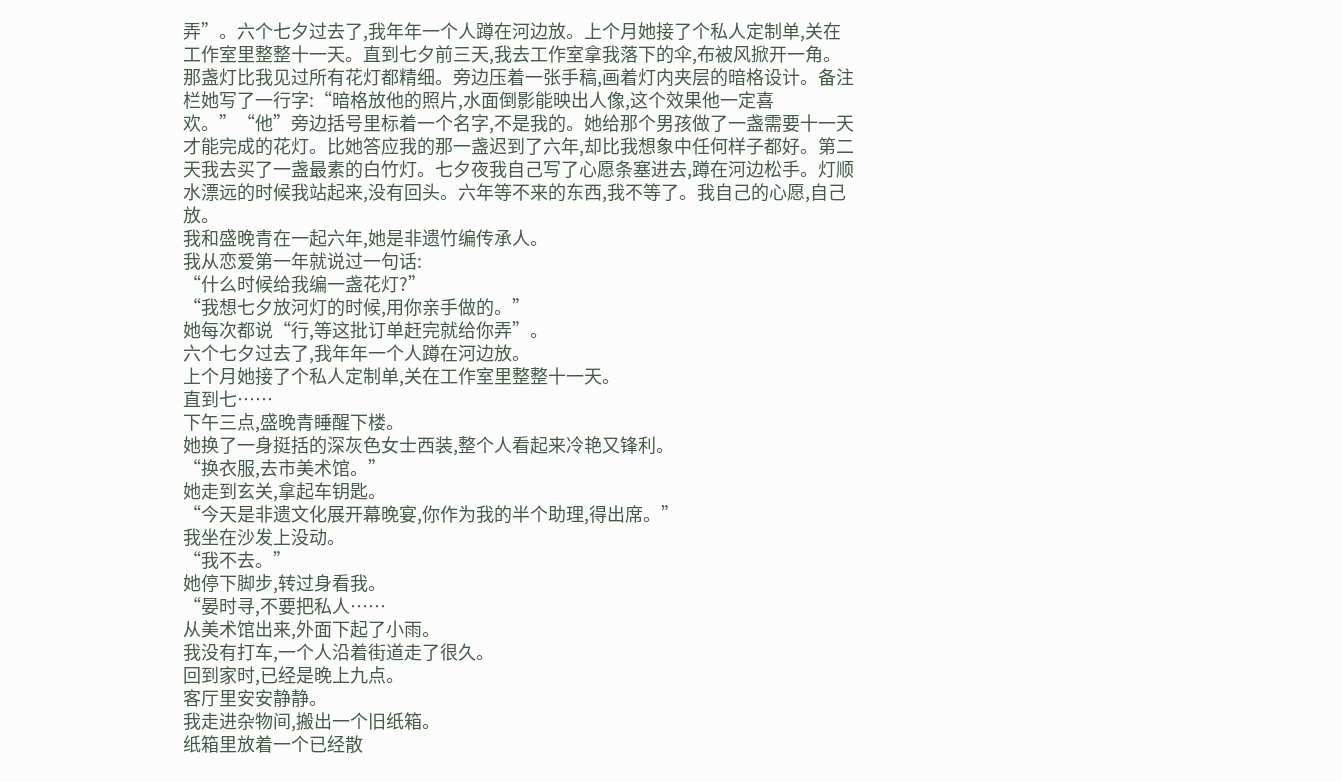弄”。六个七夕过去了,我年年一个人蹲在河边放。上个月她接了个私人定制单,关在工作室里整整十一天。直到七夕前三天,我去工作室拿我落下的伞,布被风掀开一角。那盏灯比我见过所有花灯都精细。旁边压着一张手稿,画着灯内夹层的暗格设计。备注栏她写了一行字:“暗格放他的照片,水面倒影能映出人像,这个效果他一定喜欢。”“他”旁边括号里标着一个名字,不是我的。她给那个男孩做了一盏需要十一天才能完成的花灯。比她答应我的那一盏迟到了六年,却比我想象中任何样子都好。第二天我去买了一盏最素的白竹灯。七夕夜我自己写了心愿条塞进去,蹲在河边松手。灯顺水漂远的时候我站起来,没有回头。六年等不来的东西,我不等了。我自己的心愿,自己放。
我和盛晚青在一起六年,她是非遗竹编传承人。
我从恋爱第一年就说过一句话:
“什么时候给我编一盏花灯?”
“我想七夕放河灯的时候,用你亲手做的。”
她每次都说“行,等这批订单赶完就给你弄”。
六个七夕过去了,我年年一个人蹲在河边放。
上个月她接了个私人定制单,关在工作室里整整十一天。
直到七……
下午三点,盛晚青睡醒下楼。
她换了一身挺括的深灰色女士西装,整个人看起来冷艳又锋利。
“换衣服,去市美术馆。”
她走到玄关,拿起车钥匙。
“今天是非遗文化展开幕晚宴,你作为我的半个助理,得出席。”
我坐在沙发上没动。
“我不去。”
她停下脚步,转过身看我。
“晏时寻,不要把私人……
从美术馆出来,外面下起了小雨。
我没有打车,一个人沿着街道走了很久。
回到家时,已经是晚上九点。
客厅里安安静静。
我走进杂物间,搬出一个旧纸箱。
纸箱里放着一个已经散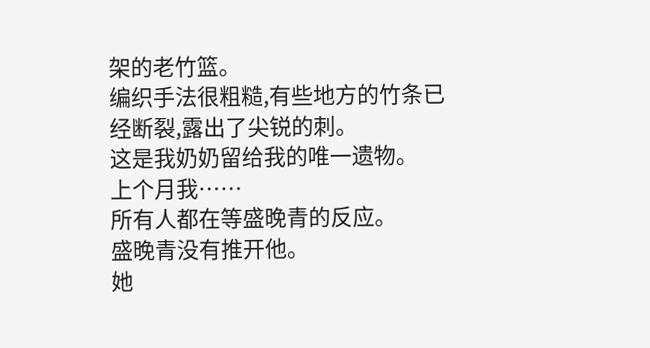架的老竹篮。
编织手法很粗糙,有些地方的竹条已经断裂,露出了尖锐的刺。
这是我奶奶留给我的唯一遗物。
上个月我……
所有人都在等盛晚青的反应。
盛晚青没有推开他。
她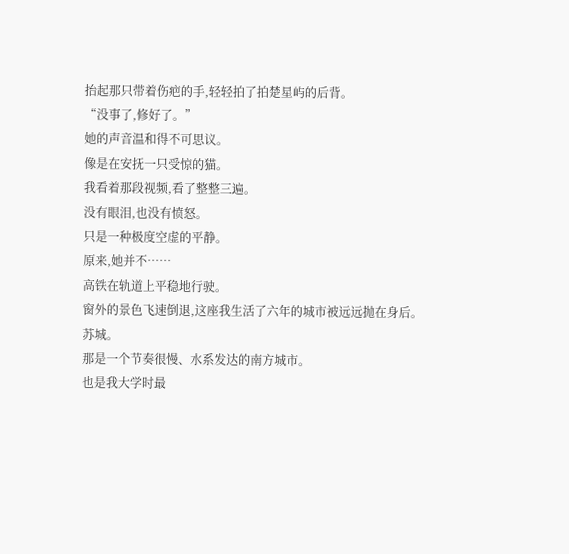抬起那只带着伤疤的手,轻轻拍了拍楚星屿的后背。
“没事了,修好了。”
她的声音温和得不可思议。
像是在安抚一只受惊的猫。
我看着那段视频,看了整整三遍。
没有眼泪,也没有愤怒。
只是一种极度空虚的平静。
原来,她并不……
高铁在轨道上平稳地行驶。
窗外的景色飞速倒退,这座我生活了六年的城市被远远抛在身后。
苏城。
那是一个节奏很慢、水系发达的南方城市。
也是我大学时最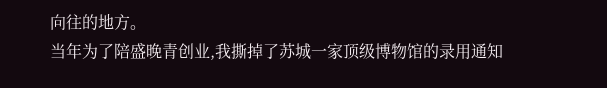向往的地方。
当年为了陪盛晚青创业,我撕掉了苏城一家顶级博物馆的录用通知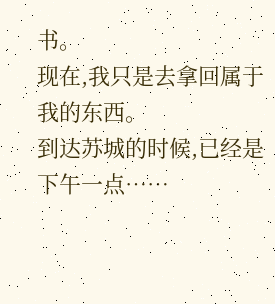书。
现在,我只是去拿回属于我的东西。
到达苏城的时候,已经是下午一点……